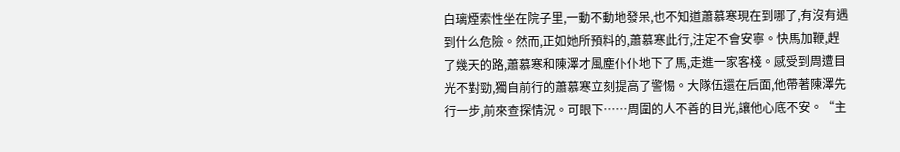白璃煙索性坐在院子里,一動不動地發呆,也不知道蕭慕寒現在到哪了,有沒有遇到什么危險。然而,正如她所預料的,蕭慕寒此行,注定不會安寧。快馬加鞭,趕了幾天的路,蕭慕寒和陳澤才風塵仆仆地下了馬,走進一家客棧。感受到周遭目光不對勁,獨自前行的蕭慕寒立刻提高了警惕。大隊伍還在后面,他帶著陳澤先行一步,前來查探情況。可眼下……周圍的人不善的目光,讓他心底不安。“主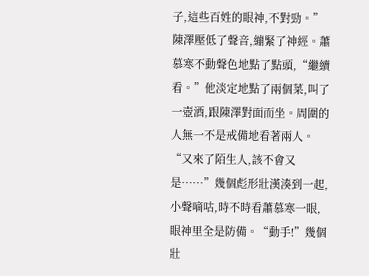子,這些百姓的眼神,不對勁。”陳澤壓低了聲音,繃緊了神經。蕭慕寒不動聲色地點了點頭,“繼續看。”他淡定地點了兩個菜,叫了一壺酒,跟陳澤對面而坐。周圍的人無一不是戒備地看著兩人。“又來了陌生人,該不會又是……”幾個彪形壯漢湊到一起,小聲嘀咕,時不時看蕭慕寒一眼,眼神里全是防備。“動手!”幾個壯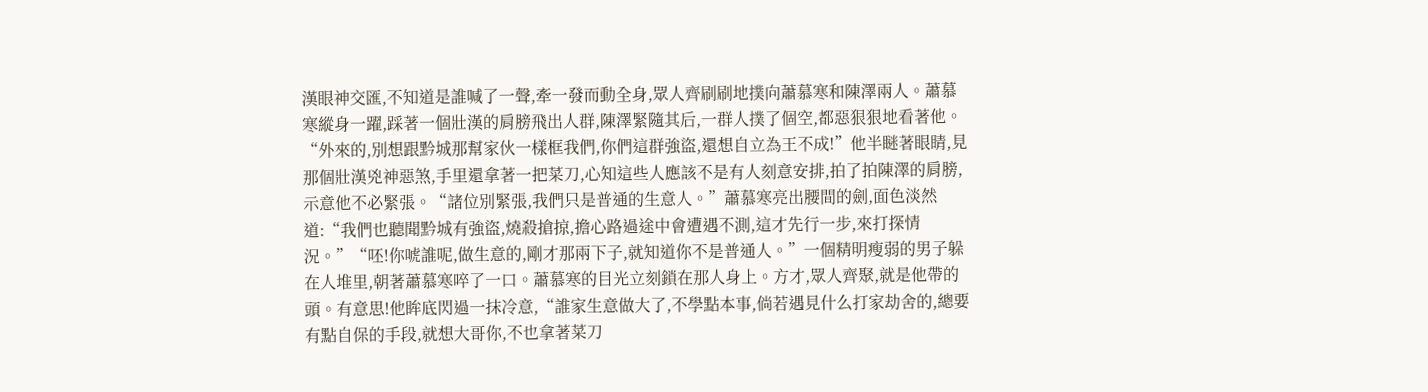漢眼神交匯,不知道是誰喊了一聲,牽一發而動全身,眾人齊刷刷地撲向蕭慕寒和陳澤兩人。蕭慕寒縱身一躍,踩著一個壯漢的肩膀飛出人群,陳澤緊隨其后,一群人撲了個空,都惡狠狠地看著他。“外來的,別想跟黔城那幫家伙一樣框我們,你們這群強盜,還想自立為王不成!”他半瞇著眼睛,見那個壯漢兇神惡煞,手里還拿著一把菜刀,心知這些人應該不是有人刻意安排,拍了拍陳澤的肩膀,示意他不必緊張。“諸位別緊張,我們只是普通的生意人。”蕭慕寒亮出腰間的劍,面色淡然道:“我們也聽聞黔城有強盜,燒殺搶掠,擔心路過途中會遭遇不測,這才先行一步,來打探情況。”“呸!你唬誰呢,做生意的,剛才那兩下子,就知道你不是普通人。”一個精明瘦弱的男子躲在人堆里,朝著蕭慕寒啐了一口。蕭慕寒的目光立刻鎖在那人身上。方才,眾人齊聚,就是他帶的頭。有意思!他眸底閃過一抹冷意,“誰家生意做大了,不學點本事,倘若遇見什么打家劫舍的,總要有點自保的手段,就想大哥你,不也拿著菜刀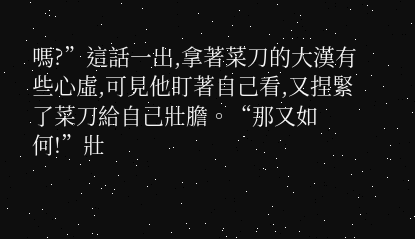嗎?”這話一出,拿著菜刀的大漢有些心虛,可見他盯著自己看,又捏緊了菜刀給自己壯膽。“那又如何!”壯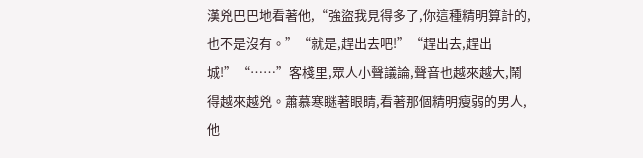漢兇巴巴地看著他,“強盜我見得多了,你這種精明算計的,也不是沒有。”“就是,趕出去吧!”“趕出去,趕出城!”“……”客棧里,眾人小聲議論,聲音也越來越大,鬧得越來越兇。蕭慕寒瞇著眼睛,看著那個精明瘦弱的男人,他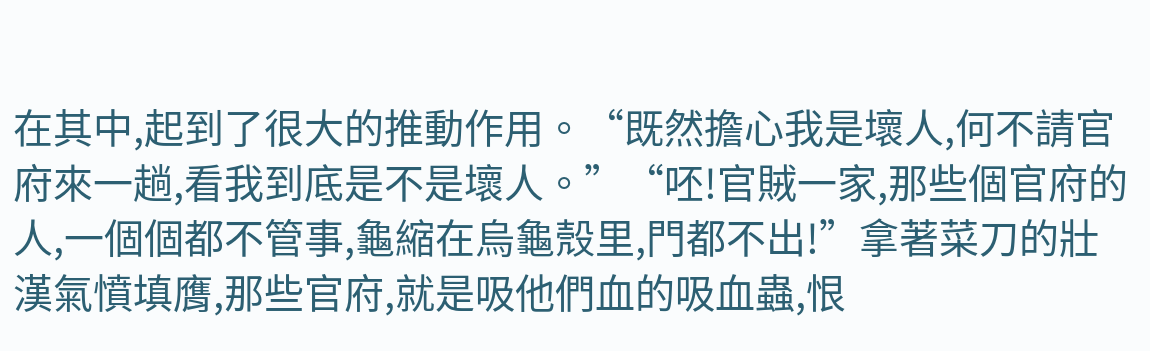在其中,起到了很大的推動作用。“既然擔心我是壞人,何不請官府來一趟,看我到底是不是壞人。”“呸!官賊一家,那些個官府的人,一個個都不管事,龜縮在烏龜殼里,門都不出!”拿著菜刀的壯漢氣憤填膺,那些官府,就是吸他們血的吸血蟲,恨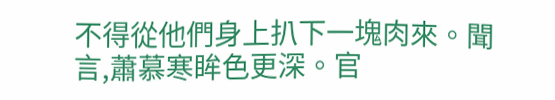不得從他們身上扒下一塊肉來。聞言,蕭慕寒眸色更深。官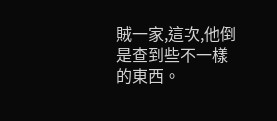賊一家,這次,他倒是查到些不一樣的東西。